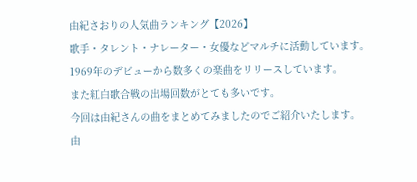由紀さおりの人気曲ランキング【2026】
歌手・タレント・ナレーター・女優などマルチに活動しています。
1969年のデビューから数多くの楽曲をリリースしています。
また紅白歌合戦の出場回数がとても多いです。
今回は由紀さんの曲をまとめてみましたのでご紹介いたします。
由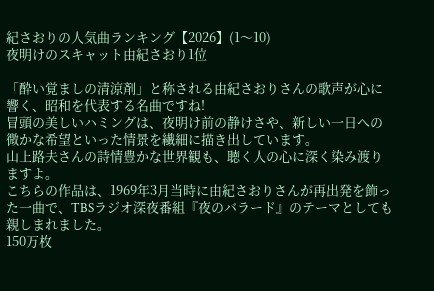紀さおりの人気曲ランキング【2026】(1〜10)
夜明けのスキャット由紀さおり1位

「酔い覚ましの清涼剤」と称される由紀さおりさんの歌声が心に響く、昭和を代表する名曲ですね!
冒頭の美しいハミングは、夜明け前の静けさや、新しい一日への微かな希望といった情景を繊細に描き出しています。
山上路夫さんの詩情豊かな世界観も、聴く人の心に深く染み渡りますよ。
こちらの作品は、1969年3月当時に由紀さおりさんが再出発を飾った一曲で、TBSラジオ深夜番組『夜のバラード』のテーマとしても親しまれました。
150万枚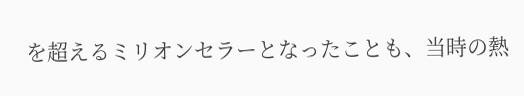を超えるミリオンセラーとなったことも、当時の熱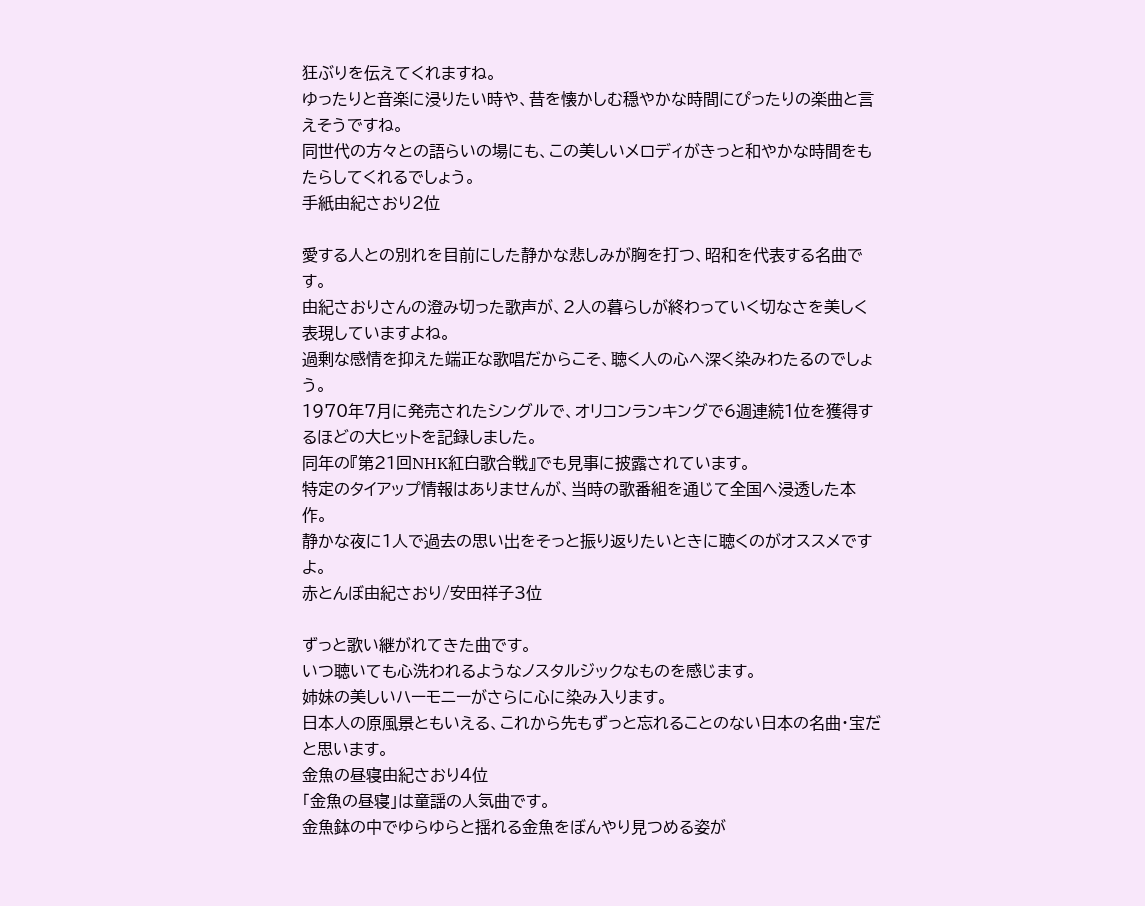狂ぶりを伝えてくれますね。
ゆったりと音楽に浸りたい時や、昔を懐かしむ穏やかな時間にぴったりの楽曲と言えそうですね。
同世代の方々との語らいの場にも、この美しいメロディがきっと和やかな時間をもたらしてくれるでしょう。
手紙由紀さおり2位

愛する人との別れを目前にした静かな悲しみが胸を打つ、昭和を代表する名曲です。
由紀さおりさんの澄み切った歌声が、2人の暮らしが終わっていく切なさを美しく表現していますよね。
過剰な感情を抑えた端正な歌唱だからこそ、聴く人の心へ深く染みわたるのでしょう。
1970年7月に発売されたシングルで、オリコンランキングで6週連続1位を獲得するほどの大ヒットを記録しました。
同年の『第21回NHK紅白歌合戦』でも見事に披露されています。
特定のタイアップ情報はありませんが、当時の歌番組を通じて全国へ浸透した本作。
静かな夜に1人で過去の思い出をそっと振り返りたいときに聴くのがオススメですよ。
赤とんぼ由紀さおり/安田祥子3位

ずっと歌い継がれてきた曲です。
いつ聴いても心洗われるようなノスタルジックなものを感じます。
姉妹の美しいハーモニーがさらに心に染み入ります。
日本人の原風景ともいえる、これから先もずっと忘れることのない日本の名曲・宝だと思います。
金魚の昼寝由紀さおり4位
「金魚の昼寝」は童謡の人気曲です。
金魚鉢の中でゆらゆらと揺れる金魚をぼんやり見つめる姿が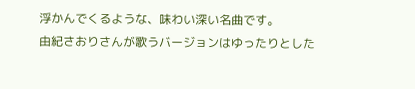浮かんでくるような、味わい深い名曲です。
由紀さおりさんが歌うバージョンはゆったりとした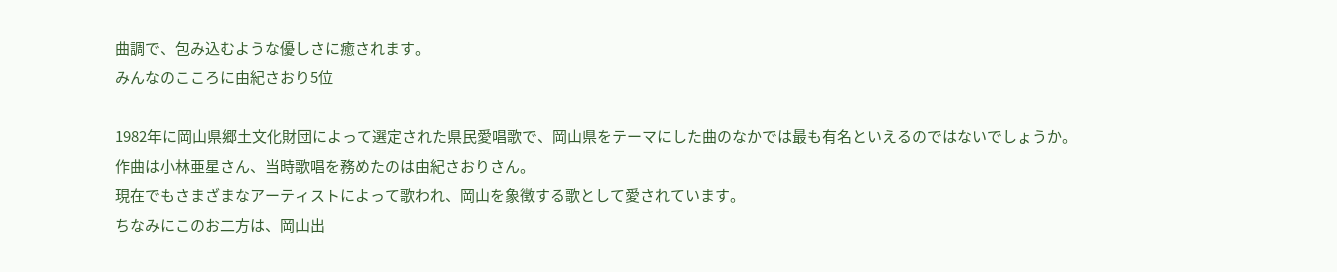曲調で、包み込むような優しさに癒されます。
みんなのこころに由紀さおり5位

1982年に岡山県郷土文化財団によって選定された県民愛唱歌で、岡山県をテーマにした曲のなかでは最も有名といえるのではないでしょうか。
作曲は小林亜星さん、当時歌唱を務めたのは由紀さおりさん。
現在でもさまざまなアーティストによって歌われ、岡山を象徴する歌として愛されています。
ちなみにこのお二方は、岡山出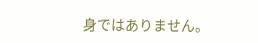身ではありません。